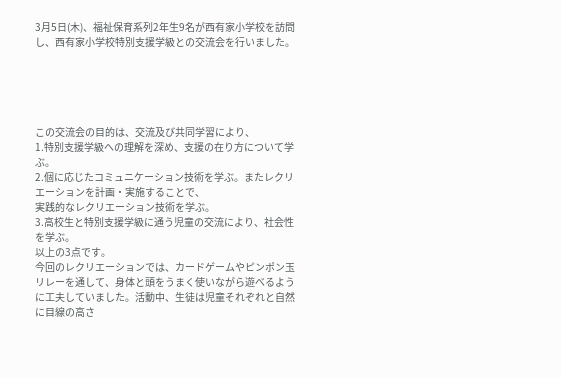3月5日(木)、福祉保育系列2年生9名が西有家小学校を訪問し、西有家小学校特別支援学級との交流会を行いました。





この交流会の目的は、交流及び共同学習により、
1.特別支援学級への理解を深め、支援の在り方について学ぶ。
2.個に応じたコミュニケーション技術を学ぶ。またレクリエーションを計画・実施することで、
実践的なレクリエーション技術を学ぶ。
3.高校生と特別支援学級に通う児童の交流により、社会性を学ぶ。
以上の3点です。
今回のレクリエーションでは、カードゲームやピンポン玉リレーを通して、身体と頭をうまく使いながら遊べるように工夫していました。活動中、生徒は児童それぞれと自然に目線の高さ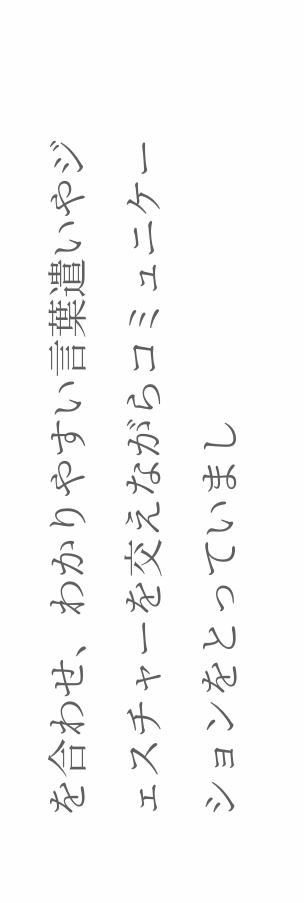を合わせ、わかりやすい言葉遣いやジェスチャーを交えながらコミュニケーションをとっていまし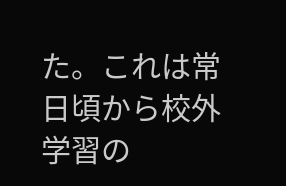た。これは常日頃から校外学習の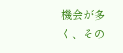機会が多く、その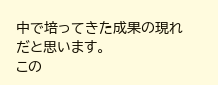中で培ってきた成果の現れだと思います。
この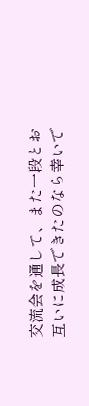交流会を通して、また一段とお互いに成長できたのなら幸いで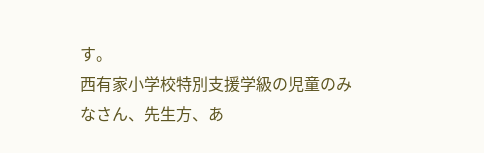す。
西有家小学校特別支援学級の児童のみなさん、先生方、あ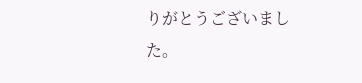りがとうございました。